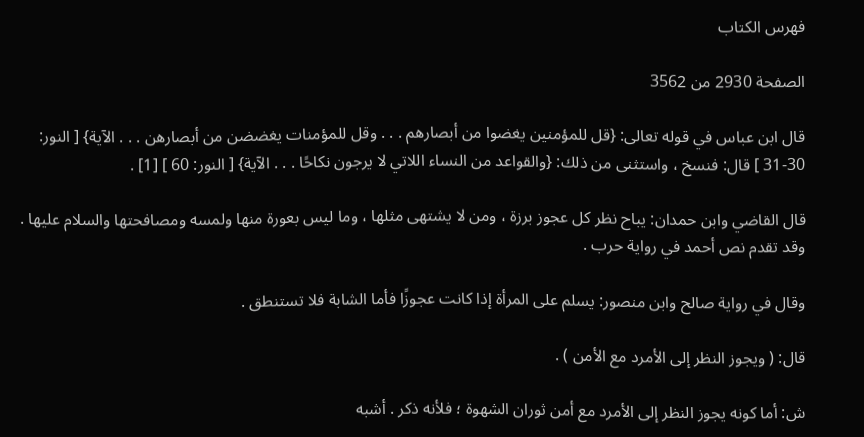فهرس الكتاب

الصفحة 2930 من 3562

قال ابن عباس في قوله تعالى: {قل للمؤمنين يغضوا من أبصارهم . . . وقل للمؤمنات يغضضن من أبصارهن . . . الآية} [ النور: 30-31 ] قال: فنسخ ، واستثنى من ذلك: {والقواعد من النساء اللاتي لا يرجون نكاحًا . . . الآية} [ النور: 60 ] [1] .

قال القاضي وابن حمدان: يباح نظر كل عجوز برزة ، ومن لا يشتهى مثلها ، وما ليس بعورة منها ولمسه ومصافحتها والسلام عليها . وقد تقدم نص أحمد في رواية حرب .

وقال في رواية صالح وابن منصور: يسلم على المرأة إذا كانت عجوزًا فأما الشابة فلا تستنطق .

قال: ( ويجوز النظر إلى الأمرد مع الأمن ) .

ش: أما كونه يجوز النظر إلى الأمرد مع أمن ثوران الشهوة ؛ فلأنه ذكر . أشبه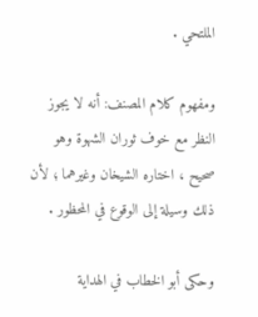الملتحي .

ومفهوم كلام المصنف: أنه لا يجوز النظر مع خوف ثوران الشهوة وهو صحيح ، اختاره الشيخان وغيرهما ؛ لأن ذلك وسيلة إلى الوقوع في المحظور .

وحكى أبو الخطاب في الهداية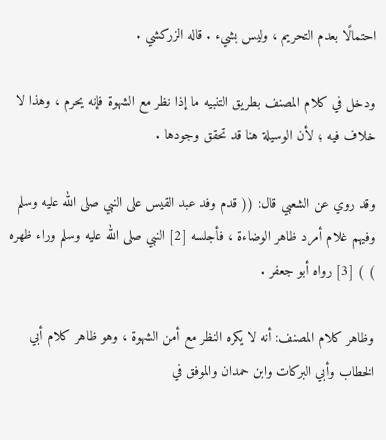احتمالًا بعدم التحريم ، وليس بشيء . قاله الزركشي .

ودخل في كلام المصنف بطريق التنبيه ما إذا نظر مع الشهوة فإنه يحرم ، وهذا لا خلاف فيه ؛ لأن الوسيلة هنا قد تحقق وجودها .

وقد روي عن الشعبي قال: (( قدم وفد عبد القيس على النبي صلى الله عليه وسلم وفيهم غلام أمرد ظاهر الوضاءة ، فأجلسه [2] النبي صلى الله عليه وسلم وراء ظهره ) ) [3] رواه أبو جعفر .

وظاهر كلام المصنف: أنه لا يكره النظر مع أمن الشهوة ، وهو ظاهر كلام أبي الخطاب وأبي البركات وابن حمدان والموفق في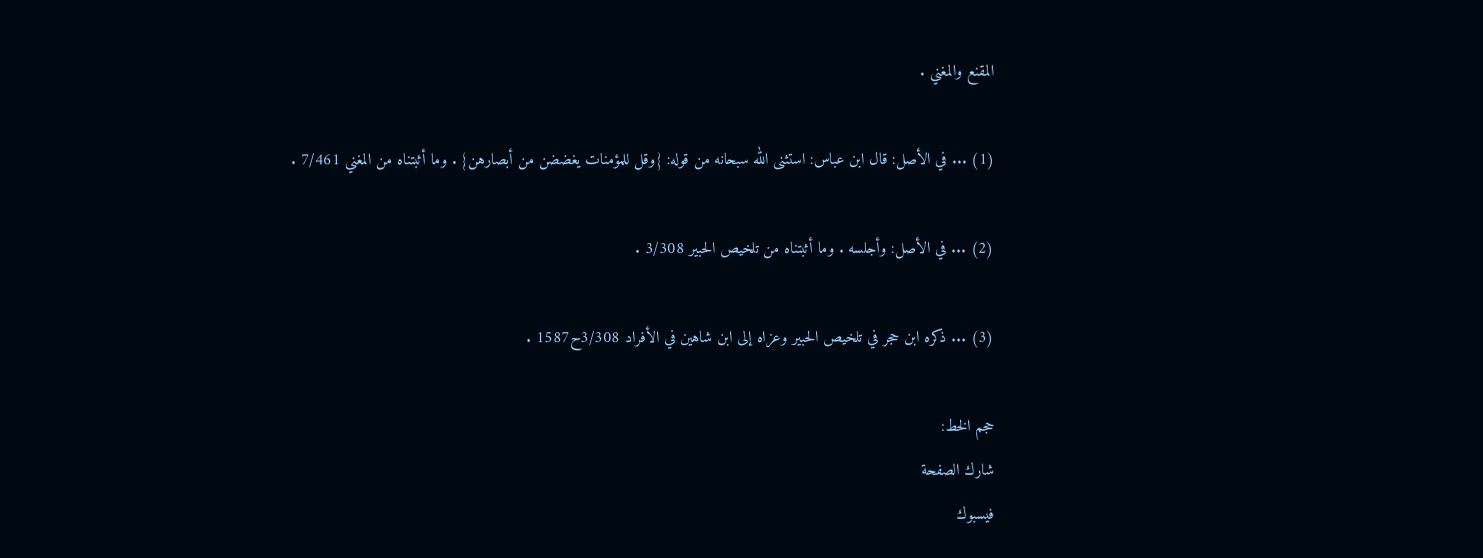المقنع والمغني .

(1) ... في الأصل: قال ابن عباس: استثنى الله سبحانه من قوله: {وقل للمؤمنات يغضضن من أبصارهن} . وما أثبتناه من المغني 7/461 .

(2) ... في الأصل: وأجلسه . وما أثبتناه من تلخيص الحبير 3/308 .

(3) ... ذكره ابن حجر في تلخيص الحبير وعزاه إلى ابن شاهين في الأفراد 3/308ح1587 .

حجم الخط:
شارك الصفحة
فيسبوك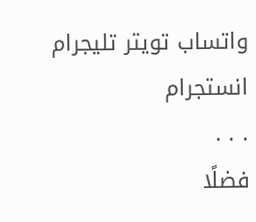واتساب تويتر تليجرام انستجرام
. . .
فضلًا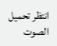انتظر تحميل الصوت